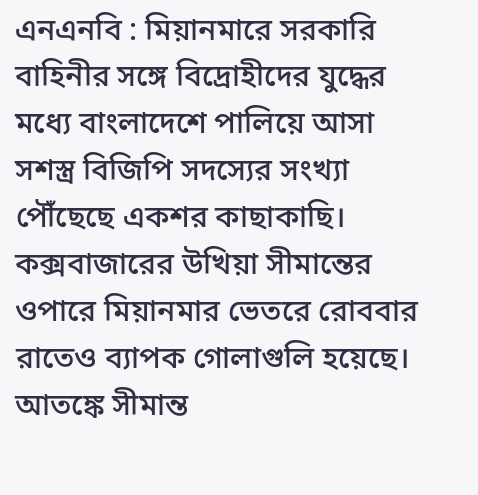এনএনবি : মিয়ানমারে সরকারি বাহিনীর সঙ্গে বিদ্রোহীদের যুদ্ধের মধ্যে বাংলাদেশে পালিয়ে আসা সশস্ত্র বিজিপি সদস্যের সংখ্যা পৌঁছেছে একশর কাছাকাছি।
কক্সবাজারের উখিয়া সীমান্তের ওপারে মিয়ানমার ভেতরে রোববার রাতেও ব্যাপক গোলাগুলি হয়েছে। আতঙ্কে সীমান্ত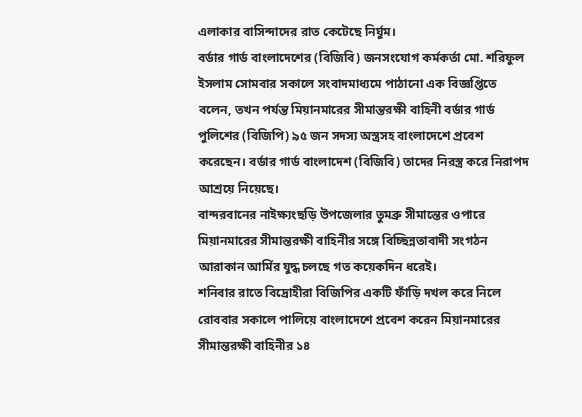এলাকার বাসিন্দাদের রাত কেটেছে নির্ঘুম।
বর্ডার গার্ড বাংলাদেশের (বিজিবি) জনসংযোগ কর্মকর্তা মো. শরিফুল ইসলাম সোমবার সকালে সংবাদমাধ্যমে পাঠানো এক বিজ্ঞপ্তিতে বলেন, তখন পর্যন্ত মিয়ানমারের সীমান্তরক্ষী বাহিনী বর্ডার গার্ড পুলিশের (বিজিপি) ৯৫ জন সদস্য অস্ত্রসহ বাংলাদেশে প্রবেশ করেছেন। বর্ডার গার্ড বাংলাদেশ (বিজিবি) তাদের নিরস্ত্র করে নিরাপদ আশ্রয়ে নিয়েছে।
বান্দরবানের নাইক্ষ্যংছড়ি উপজেলার তুমব্রু সীমান্তের ওপারে মিয়ানমারের সীমান্তরক্ষী বাহিনীর সঙ্গে বিচ্ছিন্নতাবাদী সংগঠন আরাকান আর্মির যুদ্ধ চলছে গত কয়েকদিন ধরেই।
শনিবার রাতে বিদ্রোহীরা বিজিপির একটি ফাঁড়ি দখল করে নিলে রোববার সকালে পালিয়ে বাংলাদেশে প্রবেশ করেন মিয়ানমারের সীমান্তরক্ষী বাহিনীর ১৪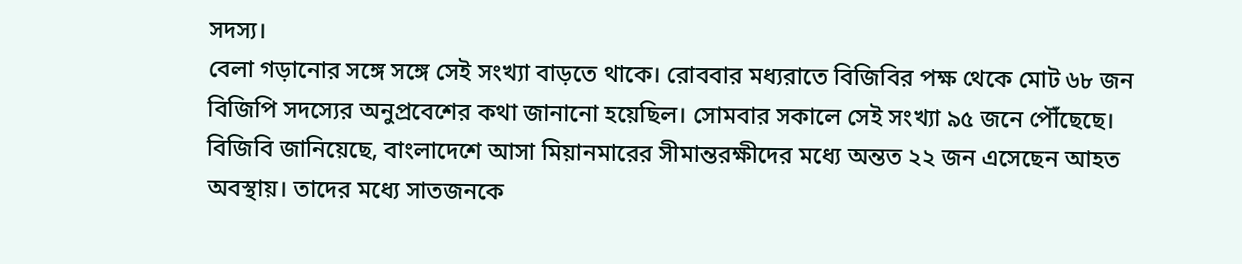সদস্য।
বেলা গড়ানোর সঙ্গে সঙ্গে সেই সংখ্যা বাড়তে থাকে। রোববার মধ্যরাতে বিজিবির পক্ষ থেকে মোট ৬৮ জন বিজিপি সদস্যের অনুপ্রবেশের কথা জানানো হয়েছিল। সোমবার সকালে সেই সংখ্যা ৯৫ জনে পৌঁছেছে।
বিজিবি জানিয়েছে, বাংলাদেশে আসা মিয়ানমারের সীমান্তরক্ষীদের মধ্যে অন্তত ২২ জন এসেছেন আহত অবস্থায়। তাদের মধ্যে সাতজনকে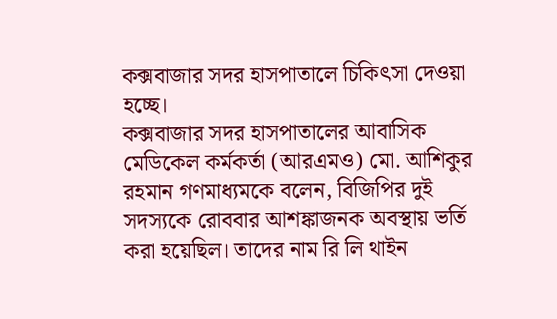কক্সবাজার সদর হাসপাতালে চিকিৎসা দেওয়া হচ্ছে।
কক্সবাজার সদর হাসপাতালের আবাসিক মেডিকেল কর্মকর্তা (আরএমও) মো. আশিকুর রহমান গণমাধ্যমকে বলেন, বিজিপির দুই সদস্যকে রোববার আশঙ্কাজনক অবস্থায় ভর্তি করা হয়েছিল। তাদের নাম রি লি থাইন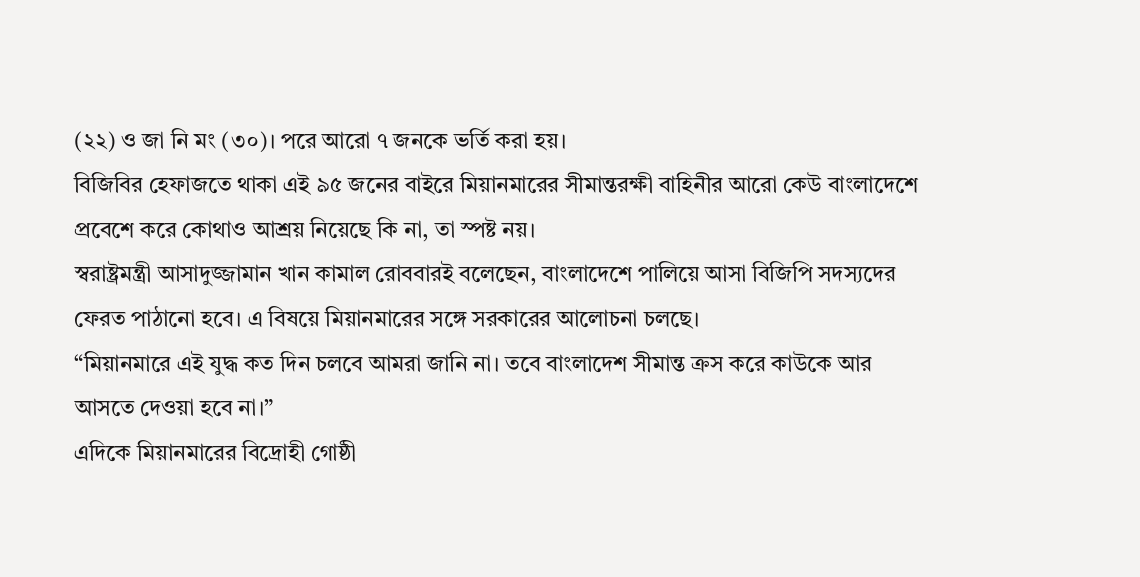(২২) ও জা নি মং (৩০)। পরে আরো ৭ জনকে ভর্তি করা হয়।
বিজিবির হেফাজতে থাকা এই ৯৫ জনের বাইরে মিয়ানমারের সীমান্তরক্ষী বাহিনীর আরো কেউ বাংলাদেশে প্রবেশে করে কোথাও আশ্রয় নিয়েছে কি না, তা স্পষ্ট নয়।
স্বরাষ্ট্রমন্ত্রী আসাদুজ্জামান খান কামাল রোববারই বলেছেন, বাংলাদেশে পালিয়ে আসা বিজিপি সদস্যদের ফেরত পাঠানো হবে। এ বিষয়ে মিয়ানমারের সঙ্গে সরকারের আলোচনা চলছে।
“মিয়ানমারে এই যুদ্ধ কত দিন চলবে আমরা জানি না। তবে বাংলাদেশ সীমান্ত ক্রস করে কাউকে আর আসতে দেওয়া হবে না।”
এদিকে মিয়ানমারের বিদ্রোহী গোষ্ঠী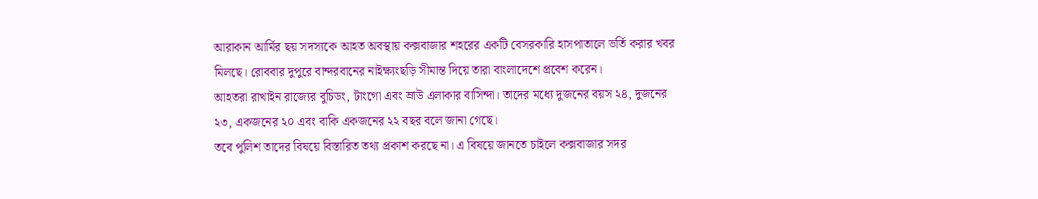আরাকান আর্মির ছয় সদস্যকে আহত অবস্থায় কক্সবাজার শহরের একটি বেসরকারি হাসপাতালে ভর্তি করার খবর মিলছে। রোববার দুপুরে বান্দরবানের নাইক্ষ্যংছড়ি সীমান্ত দিয়ে তারা বাংলাদেশে প্রবেশ করেন।
আহতরা রাখাইন রাজ্যের বুচিডং, টাংগো এবং ম্রাউ এলাকার বাসিন্দা। তাদের মধ্যে দুজনের বয়স ২৪, দুজনের ২৩, একজনের ২০ এবং বাকি একজনের ২২ বছর বলে জানা গেছে।
তবে পুলিশ তাদের বিষয়ে বিস্তারিত তথ্য প্রকাশ করছে না। এ বিষয়ে জানতে চাইলে কক্সবাজার সদর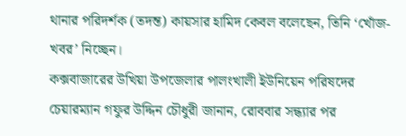থানার পরিদর্শক (তদন্ত) কায়সার হামিদ কেবল বলেছেন, তিনি ‘খোঁজ-খবর’ নিচ্ছেন।
কক্সবাজারের উখিয়া উপজেলার পালংখালী ইউনিয়েন পরিষদের চেয়ারম্যান গফুর উদ্দিন চৌধুরী জানান, রোববার সন্ধ্যার পর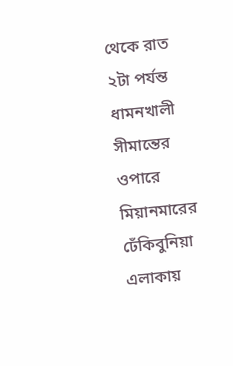থেকে রাত ২টা পর্যন্ত ধামনখালী সীমান্তের ওপারে মিয়ানমারের ঢেঁকিবুনিয়া এলাকায়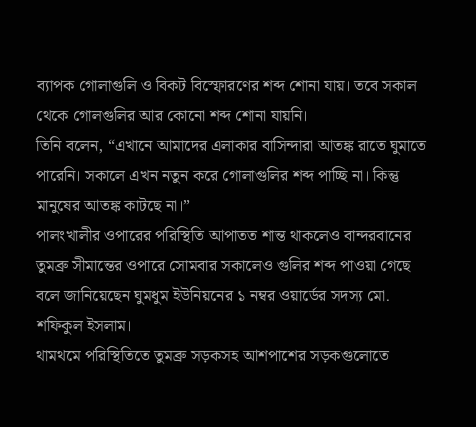ব্যাপক গোলাগুলি ও বিকট বিস্ফোরণের শব্দ শোনা যায়। তবে সকাল থেকে গোলগুলির আর কোনো শব্দ শোনা যায়নি।
তিনি বলেন, “এখানে আমাদের এলাকার বাসিন্দারা আতঙ্ক রাতে ঘুমাতে পারেনি। সকালে এখন নতুন করে গোলাগুলির শব্দ পাচ্ছি না। কিন্তু মানুষের আতঙ্ক কাটছে না।”
পালংখালীর ওপারের পরিস্থিতি আপাতত শান্ত থাকলেও বান্দরবানের তুমব্রু সীমান্তের ওপারে সোমবার সকালেও গুলির শব্দ পাওয়া গেছে বলে জানিয়েছেন ঘুমধুম ইউনিয়নের ১ নম্বর ওয়ার্ডের সদস্য মো. শফিকুল ইসলাম।
থামথমে পরিস্থিতিতে তুমব্রু সড়কসহ আশপাশের সড়কগুলোতে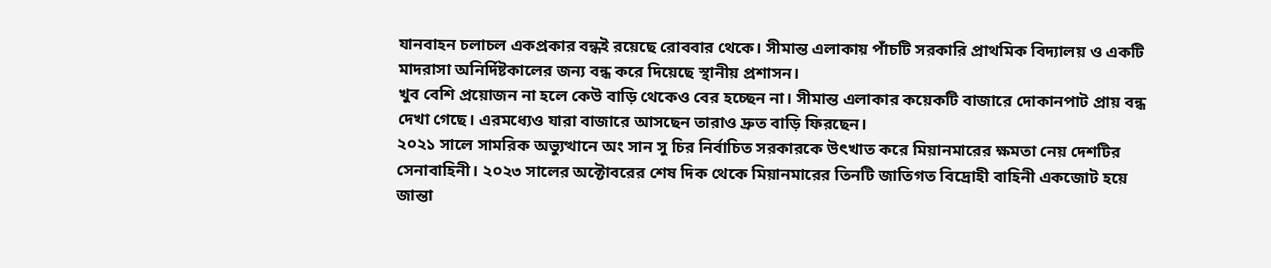যানবাহন চলাচল একপ্রকার বন্ধই রয়েছে রোববার থেকে। সীমান্ত এলাকায় পাঁচটি সরকারি প্রাথমিক বিদ্যালয় ও একটি মাদরাসা অনির্দিষ্টকালের জন্য বন্ধ করে দিয়েছে স্থানীয় প্রশাসন।
খুব বেশি প্রয়োজন না হলে কেউ বাড়ি থেকেও বের হচ্ছেন না। সীমান্ত এলাকার কয়েকটি বাজারে দোকানপাট প্রায় বন্ধ দেখা গেছে। এরমধ্যেও যারা বাজারে আসছেন তারাও দ্রুত বাড়ি ফিরছেন।
২০২১ সালে সামরিক অভ্যুত্থানে অং সান সু চির নির্বাচিত সরকারকে উৎখাত করে মিয়ানমারের ক্ষমতা নেয় দেশটির সেনাবাহিনী। ২০২৩ সালের অক্টোবরের শেষ দিক থেকে মিয়ানমারের তিনটি জাতিগত বিদ্রোহী বাহিনী একজোট হয়ে জান্তা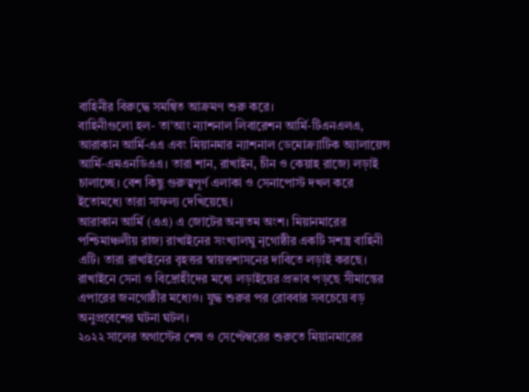বাহিনীর বিরুদ্ধে সমন্বিত আক্রমণ শুরু করে।
বাহিনীগুলো হল- তা’আং ন্যাশনাল লিবারেশন আর্মি-টিএনএলএ, আরাকান আর্মি-এএ এবং মিয়ানমার ন্যাশনাল ডেমোক্র্যাটিক অ্যালায়েন্স আর্মি-এমএনডিএএ। তারা শান, রাখাইন, চীন ও কেয়াহ রাজ্যে লড়াই চালাচ্ছে। বেশ কিছু গুরুত্বপূর্ণ এলাকা ও সেনাপোস্ট দখল করে ইতোমধ্যে তারা সাফল্য দেখিয়েছে।
আরাকান আর্মি (এএ) এ জোটের অন্যতম অংশ। মিয়ানমারের পশ্চিমাঞ্চলীয় রাজ্য রাখাইনের সংখ্যালঘু নৃগোষ্ঠীর একটি সশস্ত্র বাহিনী এটি। তারা রাখাইনের বৃহত্তর স্বায়ত্তশাসনের দাবিতে লড়াই করছে।
রাখাইনে সেনা ও বিদ্রোহীদের মধ্যে লড়াইয়ের প্রভাব পড়ছে সীমান্তের এপারের জনগোষ্ঠীর মধ্যেও। যুদ্ধ শুরুর পর রোববার সবচেয়ে বড় অনুপ্রবেশের ঘটনা ঘটল।
২০২২ সালের অগাস্টের শেষ ও সেপ্টেম্বরের শুরুতে মিয়ানমারের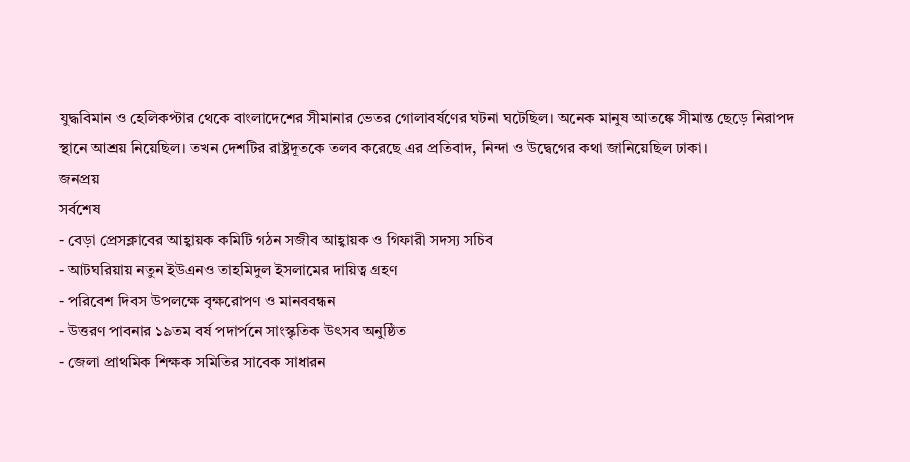যুদ্ধবিমান ও হেলিকপ্টার থেকে বাংলাদেশের সীমানার ভেতর গোলাবর্ষণের ঘটনা ঘটেছিল। অনেক মানুষ আতঙ্কে সীমান্ত ছেড়ে নিরাপদ স্থানে আশ্রয় নিয়েছিল। তখন দেশটির রাষ্ট্রদূতকে তলব করেছে এর প্রতিবাদ, নিন্দা ও উদ্বেগের কথা জানিয়েছিল ঢাকা।
জনপ্রয়
সর্বশেষ
- বেড়া প্রেসক্লাবের আহ্বায়ক কমিটি গঠন সজীব আহ্বায়ক ও গিফারী সদস্য সচিব
- আটঘরিয়ায় নতুন ইউএনও তাহমিদুল ইসলামের দায়িত্ব গ্রহণ
- পরিবেশ দিবস উপলক্ষে বৃক্ষরোপণ ও মানববন্ধন
- উত্তরণ পাবনার ১৯তম বর্ষ পদার্পনে সাংস্কৃতিক উৎসব অনুষ্ঠিত
- জেলা প্রাথমিক শিক্ষক সমিতির সাবেক সাধারন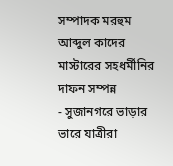সম্পাদক মরহুম আব্দুল কাদের মাস্টারের সহধর্মীনির দাফন সম্পন্ন
- সুজানগরে ভাড়ার ভারে যাত্রীরা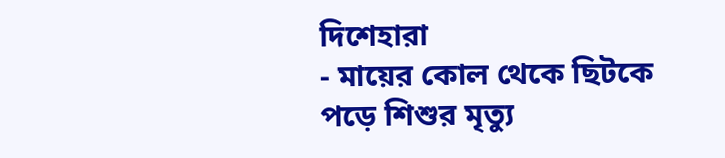দিশেহারা
- মায়ের কোল থেকে ছিটকে পড়ে শিশুর মৃত্যু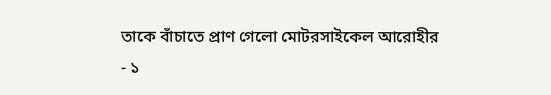তাকে বাঁচাতে প্রাণ গেলো মোটরসাইকেল আরোহীর
- ১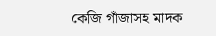কেজি গাঁজাসহ মাদক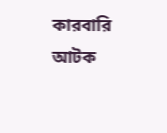কারবারি আটক